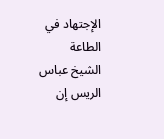الإجتهاد في الطاعة
الشيخ عباس الريس إن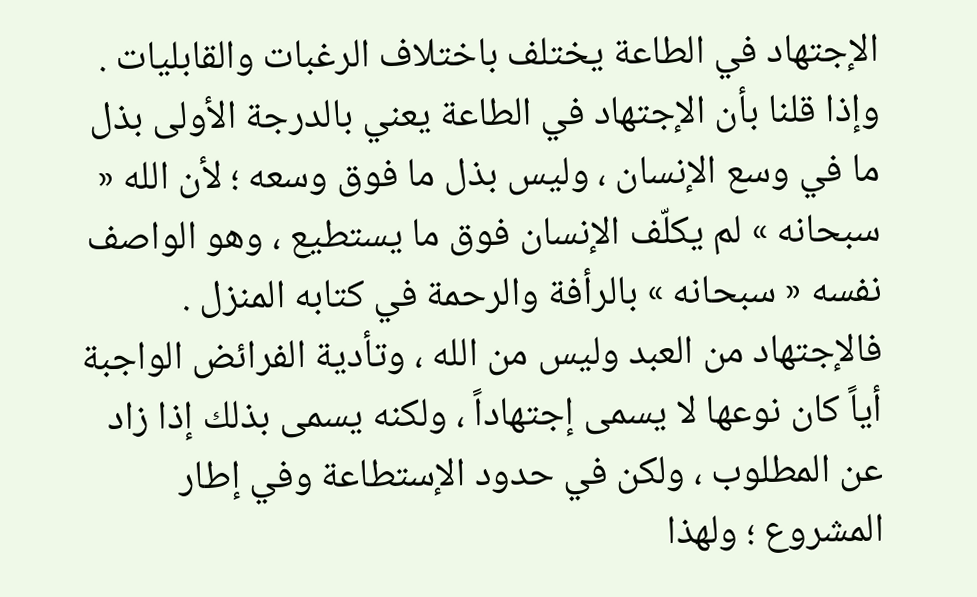الإجتهاد في الطاعة يختلف باختلاف الرغبات والقابليات . وإذا قلنا بأن الإجتهاد في الطاعة يعني بالدرجة الأولى بذل ما في وسع الإنسان ، وليس بذل ما فوق وسعه ؛ لأن الله « سبحانه » لم يكلّف الإنسان فوق ما يستطيع ، وهو الواصف نفسه « سبحانه » بالرأفة والرحمة في كتابه المنزل . فالإجتهاد من العبد وليس من الله ، وتأدية الفرائض الواجبة أياً كان نوعها لا يسمى إجتهاداً ، ولكنه يسمى بذلك إذا زاد عن المطلوب ، ولكن في حدود الإستطاعة وفي إطار المشروع ؛ ولهذا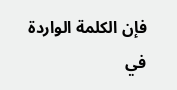فإن الكلمة الواردة في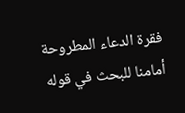فقرة الدعاء المطروحة أمامنا للبحث في قوله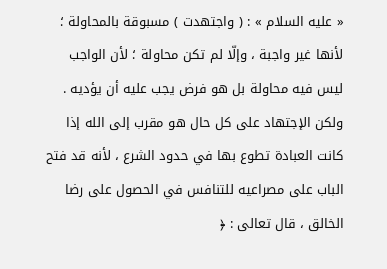« عليه السلام » : ( واجتهدت ) مسبوقة بالمحاولة ؛ لأنها غير واجبة ، وإلّا لم تكن محاولة ؛ لأن الواجب ليس فيه محاولة بل هو فرض يجب عليه أن يؤديه . ولكن الإجتهاد على كل حال هو مقرب إلى الله إذا كانت العبادة تطوع بها في حدود الشرع ، لأنه قد فتح الباب على مصراعيه للتنافس في الحصول على رضا الخالق ، قال تعالى : ﴿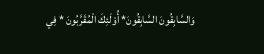وَالسَّابِقُونَ السَّابِقُونَ* أُوْلَئِكَ الْمُقَرَّبُونَ * فِي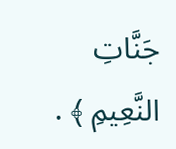جَنَّاتِ النَّعِيمِ ﴾ .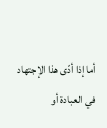أما إذا أدّى هذا الإجتهاد في العبادة أو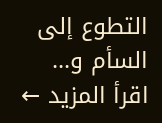التطوع إلى السأم و...
اقرأ المزيد ←